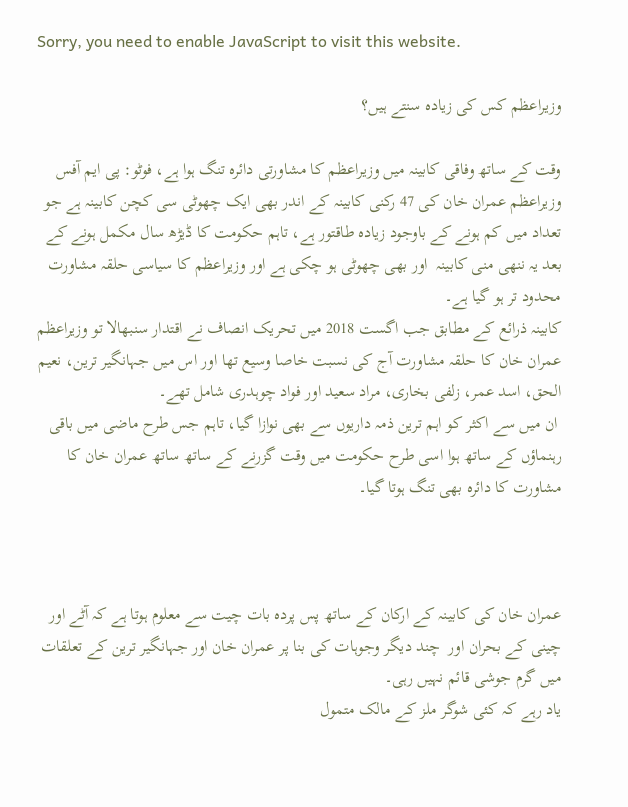Sorry, you need to enable JavaScript to visit this website.

وزیراعظم کس کی زیادہ سنتے ہیں؟

وقت کے ساتھ وفاقی کابینہ میں وزیراعظم کا مشاورتی دائرہ تنگ ہوا ہے، فوٹو: پی ایم آفس
وزیراعظم عمران خان کی 47 رکنی کابینہ کے اندر بھی ایک چھوٹی سی کچن کابینہ ہے جو تعداد میں کم ہونے کے باوجود زیادہ طاقتور ہے، تاہم حکومت کا ڈیڑھ سال مکمل ہونے کے بعد یہ ننھی منی کابینہ  اور بھی چھوٹی ہو چکی ہے اور وزیراعظم کا سیاسی حلقہ مشاورت محدود تر ہو گیا ہے۔
کابینہ ذرائع کے مطابق جب اگست 2018 میں تحریک انصاف نے اقتدار سنبھالا تو وزیراعظم عمران خان کا حلقہ مشاورت آج کی نسبت خاصا وسیع تھا اور اس میں جہانگیر ترین، نعیم الحق، اسد عمر، زلفی بخاری، مراد سعید اور فواد چوہدری شامل تھے۔
 ان میں سے اکثر کو اہم ترین ذمہ داریوں سے بھی نوازا گیا، تاہم جس طرح ماضی میں باقی رہنماؤں کے ساتھ ہوا اسی طرح حکومت میں وقت گزرنے کے ساتھ ساتھ عمران خان کا مشاورت کا دائرہ بھی تنگ ہوتا گیا۔



عمران خان کی کابینہ کے ارکان کے ساتھ پس پردہ بات چیت سے معلوم ہوتا ہے کہ آٹے اور چینی کے بحران اور  چند دیگر وجوہات کی بنا پر عمران خان اور جہانگیر ترین کے تعلقات میں گرم جوشی قائم نہیں رہی۔
یاد رہے کہ کئی شوگر ملز کے مالک متمول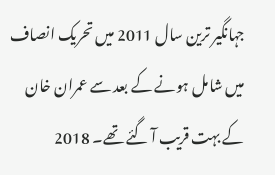جہانگیر ترین سال 2011 میں تحریک انصاف میں شامل ہونے کے بعد سے عمران خان کے بہت قریب آ گئے تھے۔ 2018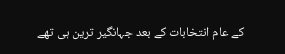کے عام انتخابات کے بعد جہانگیر ترین ہی تھے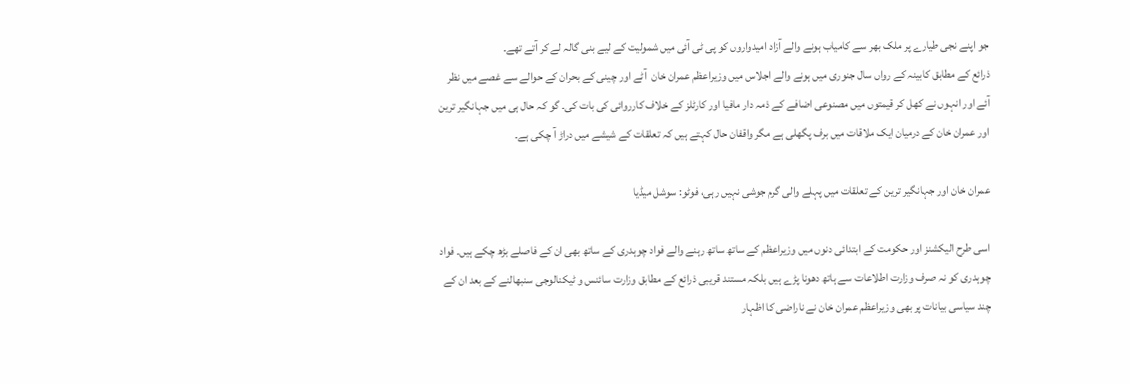جو اپنے نجی طیارے پر ملک بھر سے کامیاب ہونے والے آزاد امیدواروں کو پی ٹی آئی میں شمولیت کے لیے بنی گالہ لے کر آتے تھے۔
ذرائع کے مطابق کابینہ کے رواں سال جنوری میں ہونے والے اجلاس میں وزیراعظم عمران خان  آٹے اور چینی کے بحران کے حوالے سے غصے میں نظر آئے اور انہوں نے کھل کر قیمتوں میں مصنوعی اضافے کے ذمہ دار مافیا اور کارٹلز کے خلاف کارروائی کی بات کی۔ گو کہ حال ہی میں جہانگیر ترین اور عمران خان کے درمیان ایک ملاقات میں برف پگھلی ہے مگر واقفان حال کہتے ہیں کہ تعلقات کے شیشے میں دراڑ آ چکی ہے۔

عمران خان اور جہانگیر ترین کے تعلقات میں پہلے والی گرم جوشی نہیں رہی، فوٹو: سوشل میڈیا

اسی طرح الیکشنز اور حکومت کے ابتدائی دنوں میں وزیراعظم کے ساتھ ساتھ رہنے والے فواد چوہدری کے ساتھ بھی ان کے فاصلے بڑھ چکے ہیں۔ فواد چوہدری کو نہ صرف وزارت اطلاعات سے ہاتھ دھونا پڑے ہیں بلکہ مستند قریبی ذرائع کے مطابق وزارت سائنس و ٹیکنالوجی سنبھالنے کے بعد ان کے چند سیاسی بیانات پر بھی وزیراعظم عمران خان نے ناراضی کا اظہار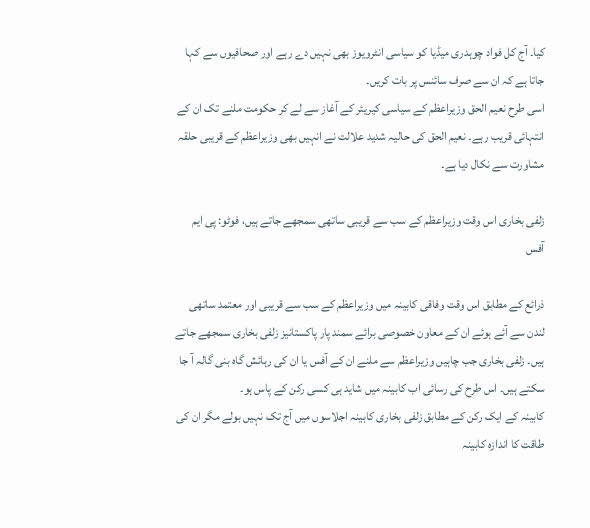کیا۔ آج کل فواد چوہدری میڈیا کو سیاسی انٹرویوز بھی نہیں دے رہے اور صحافیوں سے کہا جاتا ہے کہ ان سے صرف سائنس پر بات کریں۔
اسی طرح نعیم الحق وزیراعظم کے سیاسی کیریئر کے آغاز سے لے کر حکومت ملنے تک ان کے انتہائی قریب رہے۔ نعیم الحق کی حالیہ شدید علالت نے انہیں بھی وزیراعظم کے قریبی حلقہ مشاورت سے نکال دیا ہے۔

زلفی بخاری اس وقت وزیراعظم کے سب سے قریبی ساتھی سمجھے جاتے ہیں، فوٹو: پی ایم آفس

ذرائع کے مطابق اس وقت وفاقی کابینہ میں وزیراعظم کے سب سے قریبی اور معتمد ساتھی لندن سے آئے ہوئے ان کے معاون خصوصی برائے سمند پار پاکستانیز زلفی بخاری سمجھے جاتے ہیں۔ زلفی بخاری جب چاہیں وزیراعظم سے ملنے ان کے آفس یا ان کی رہائش گاہ بنی گالہ آ جا سکتے ہیں۔ اس طرح کی رسائی اب کابینہ میں شاید ہی کسی رکن کے پاس ہو۔
کابینہ کے ایک رکن کے مطابق زلفی بخاری کابینہ اجلاسوں میں آج تک نہیں بولے مگر ان کی طاقت کا اندازہ کابینہ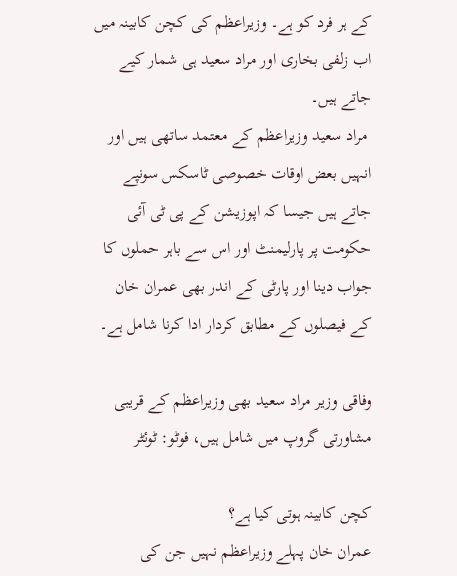کے ہر فرد کو ہے۔ وزیراعظم کی کچن کابینہ میں اب زلفی بخاری اور مراد سعید ہی شمار کیے جاتے ہیں۔
 مراد سعید وزیراعظم کے معتمد ساتھی ہیں اور انہیں بعض اوقات خصوصی ٹاسکس سونپے جاتے ہیں جیسا کہ اپوزیشن کے پی ٹی آئی حکومت پر پارلیمنٹ اور اس سے باہر حملوں کا جواب دینا اور پارٹی کے اندر بھی عمران خان کے فیصلوں کے مطابق کردار ادا کرنا شامل ہے۔

وفاقی وزیر مراد سعید بھی وزیراعظم کے قریبی مشاورتی گروپ میں شامل ہیں، فوٹو: ٹوئٹر

کچن کابینہ ہوتی کیا ہے؟
عمران خان پہلے وزیراعظم نہیں جن کی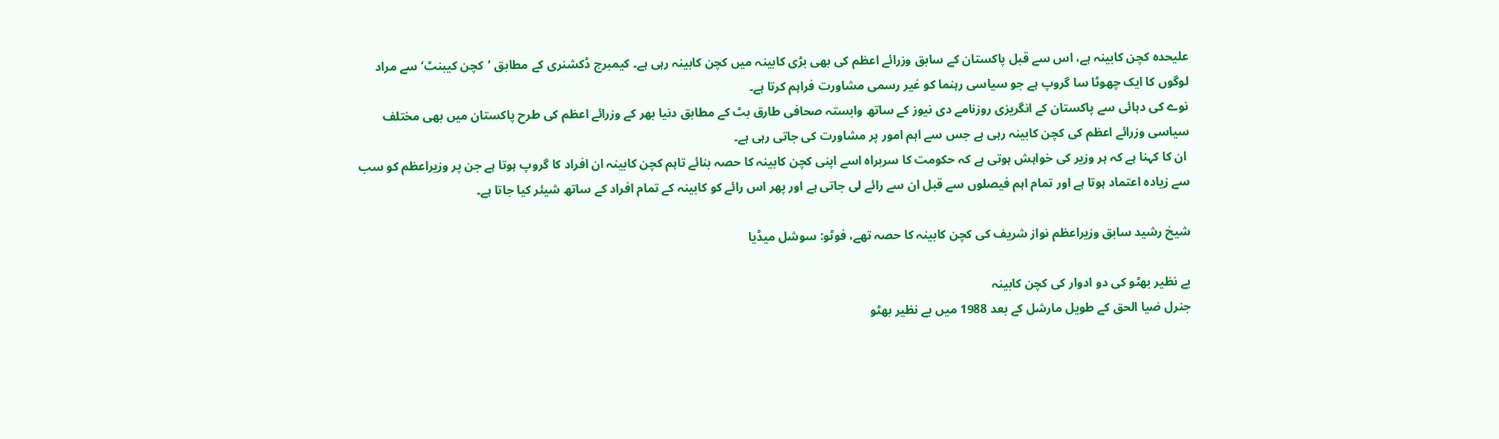علیحدہ کچن کابینہ ہے، اس سے قبل پاکستان کے سابق وزرائے اعظم کی بھی بڑی کابینہ میں کچن کابینہ رہی ہے۔ کیمبرج ڈکشنری کے مطابق ’کچن کیبنٹ‘ سے مراد لوگوں کا ایک چھوٹا سا گروپ ہے جو سیاسی رہنما کو غیر رسمی مشاورت فراہم کرتا ہے۔
نوے کی دہائی سے پاکستان کے انگریزی روزنامے دی نیوز کے ساتھ وابستہ صحافی طارق بٹ کے مطابق دنیا بھر کے وزرائے اعظم کی طرح پاکستان میں بھی مختلف سیاسی وزرائے اعظم کی کچن کابینہ رہی ہے جس سے اہم امور پر مشاورت کی جاتی رہی ہے۔
 ان کا کہنا ہے کہ ہر وزیر کی خواہش ہوتی ہے کہ حکومت کا سربراہ اسے اپنی کچن کابینہ کا حصہ بنائے تاہم کچن کابینہ ان افراد کا گروپ ہوتا ہے جن پر وزیراعظم کو سب سے زیادہ اعتماد ہوتا ہے اور تمام اہم فیصلوں سے قبل ان سے رائے لی جاتی ہے اور پھر اس رائے کو کابینہ کے تمام افراد کے ساتھ شیئر کیا جاتا ہے۔

شیخ رشید سابق وزیراعظم نواز شریف کی کچن کابینہ کا حصہ تھے، فوٹو: سوشل میڈیا

بے نظیر بھٹو کی دو ادوار کی کچن کابینہ
جنرل ضیا الحق کے طویل مارشل کے بعد 1988 میں بے نظیر بھٹو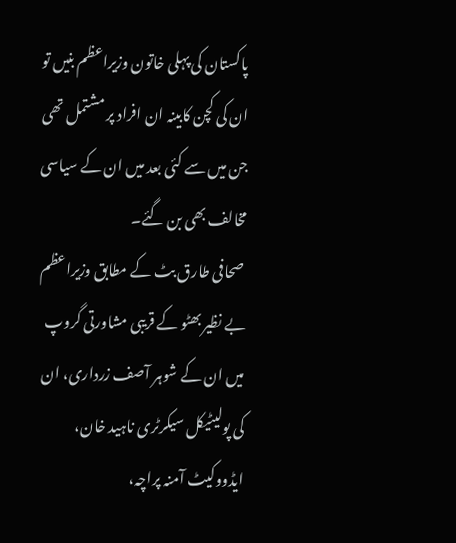پاکستان کی پہلی خاتون وزیراعظم بنیں تو ان کی کچن کابینہ ان افراد پر مشتمل تھی جن میں سے کئی بعد میں ان کے سیاسی مخالف بھی بن گئے۔
 صحافی طارق بٹ کے مطابق وزیراعظم بے نظیر بھٹو کے قریبی مشاورتی گروپ میں ان کے شوہر آصف زرداری، ان کی پولیٹیکل سیکرٹری ناہید خان، ایڈووکیٹ آمنہ پراچہ،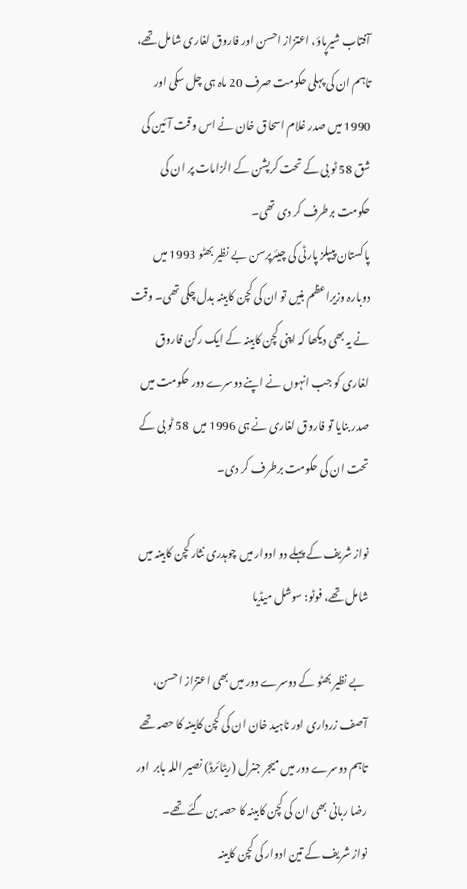آفتاب شیرپاؤ، اعتزاز احسن اور فاروق لغاری شامل تھے، تاہم ان کی پہلی حکومت صرف 20 ماہ ہی چل سکی اور 1990 میں صدر غلام اسحاق خان نے اس وقت آئین کی شق 58 ٹو بی کے تحت کرپشن کے الزامات پر ان کی حکومت برطرف کر دی تھی۔
پاکستان پیپلز پارٹی کی چیئرپرسن بے نظیر بھٹو 1993 میں دوبارہ وزیراعظم بنیں تو ان کی کچن کابینہ بدل چکی تھی۔ وقت نے یہ بھی دیکھا کہ اپنی کچن کابینہ کے ایک رکن فاروق لغاری کو جب انہوں نے اپنے دوسرے دور حکومت میں صدر بنایا تو فاروق لغاری نے ہی 1996 میں  58 ٹو بی کے تحت ان کی حکومت برطرف کر دی۔

نواز شریف کے پہلے دو ادوار میں چوہدری نثار کچن کابینہ میں شامل تھے، فوٹو: سوشل میڈیا

 بے نظیر بھٹو کے دوسرے دور میں بھی اعتزاز احسن، آصف زرداری اور ناہید خان ان کی کچن کابینہ کا حصہ تھے تاہم دوسرے دور میں میجر جنرل (ریٹائرڈ) نصیر اللہ بابر  اور رضا ربانی بھی ان کی کچن کابینہ کا حصہ بن گئے تھے۔
نواز شریف کے تین ادوار کی کچن کابینہ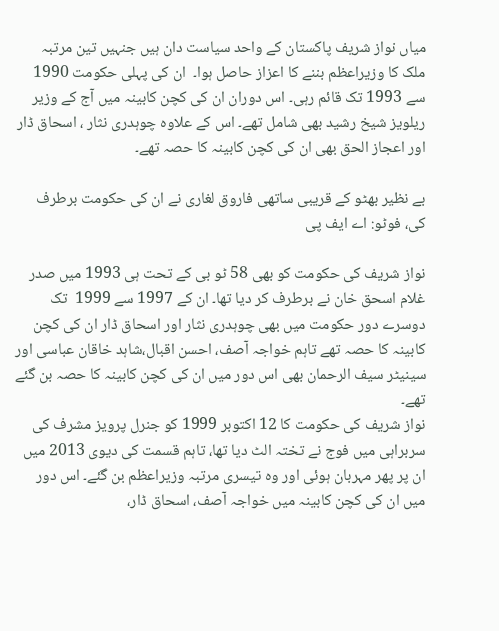میاں نواز شریف پاکستان کے واحد سیاست دان ہیں جنہیں تین مرتبہ ملک کا وزیراعظم بننے کا اعزاز حاصل ہوا۔  ان کی پہلی حکومت 1990 سے 1993 تک قائم رہی۔ اس دوران ان کی کچن کابینہ میں آج کے وزیر ریلویز شیخ رشید بھی شامل تھے۔ اس کے علاوہ چوہدری نثار ، اسحاق ڈار اور اعجاز الحق بھی ان کی کچن کابینہ کا حصہ تھے۔

بے نظیر بھٹو کے قریبی ساتھی فاروق لغاری نے ان کی حکومت برطرف کی، فوٹو: اے ایف پی

نواز شریف کی حکومت کو بھی 58 ٹو بی کے تحت ہی 1993 میں صدر غلام اسحق خان نے برطرف کر دیا تھا۔ ان کے 1997 سے 1999  تک دوسرے دور حکومت میں بھی چوہدری نثار اور اسحاق ڈار ان کی کچن کابینہ کا حصہ تھے تاہم خواجہ آصف، احسن اقبال،شاہد خاقان عباسی اور سینیٹر سیف الرحمان بھی اس دور میں ان کی کچن کابینہ کا حصہ بن گئے تھے۔
نواز شریف کی حکومت کا 12 اکتوبر 1999 کو جنرل پرویز مشرف کی سربراہی میں فوج نے تختہ الٹ دیا تھا، تاہم قسمت کی دیوی 2013 میں ان پر پھر مہربان ہوئی اور وہ تیسری مرتبہ وزیراعظم بن گئے۔ اس دور میں ان کی کچن کابینہ میں خواجہ آصف، اسحاق ڈار،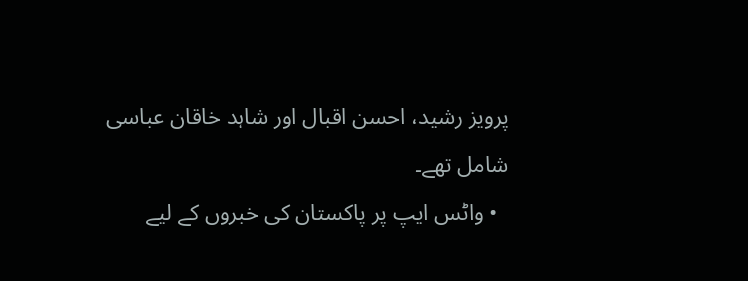پرویز رشید، احسن اقبال اور شاہد خاقان عباسی شامل تھے۔
  • واٹس ایپ پر پاکستان کی خبروں کے لیے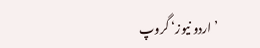’اردو نیوز‘ گروپ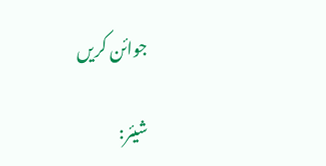جوائن کریں

شیئر: